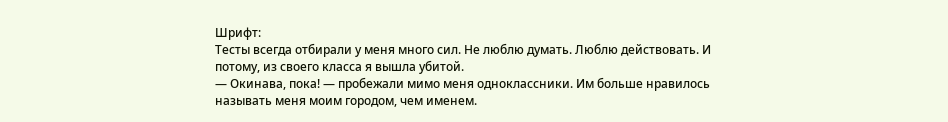Шрифт:
Тесты всегда отбирали у меня много сил. Не люблю думать. Люблю действовать. И потому, из своего класса я вышла убитой.
— Окинава, пока! — пробежали мимо меня одноклассники. Им больше нравилось называть меня моим городом, чем именем.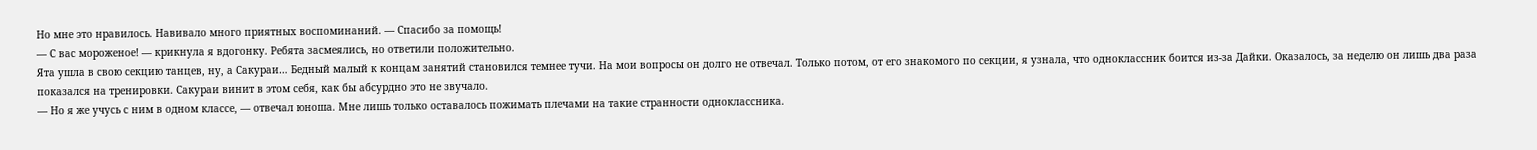Но мне это нравилось. Навивало много приятных воспоминаний. — Спасибо за помощь!
— С вас мороженое! — крикнула я вдогонку. Ребята засмеялись, но ответили положительно.
Ята ушла в свою секцию танцев, ну, а Сакураи… Бедный малый к концам занятий становился темнее тучи. На мои вопросы он долго не отвечал. Только потом, от его знакомого по секции, я узнала, что одноклассник боится из-за Дайки. Оказалось, за неделю он лишь два раза показался на тренировки. Сакураи винит в этом себя, как бы абсурдно это не звучало.
— Но я же учусь с ним в одном классе, — отвечал юноша. Мне лишь только оставалось пожимать плечами на такие странности одноклассника.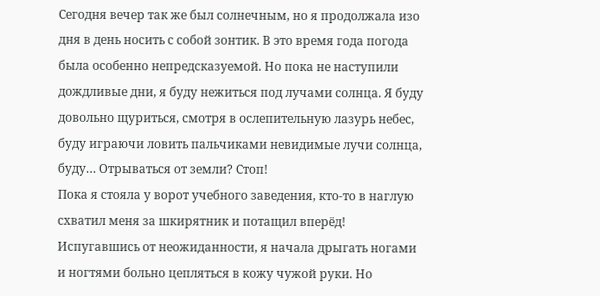Сегодня вечер так же был солнечным, но я продолжала изо дня в день носить с собой зонтик. В это время года погода была особенно непредсказуемой. Но пока не наступили дождливые дни, я буду нежиться под лучами солнца. Я буду довольно щуриться, смотря в ослепительную лазурь небес, буду играючи ловить пальчиками невидимые лучи солнца, буду… Отрываться от земли? Стоп!
Пока я стояла у ворот учебного заведения, кто-то в наглую схватил меня за шкирятник и потащил вперёд! Испугавшись от неожиданности, я начала дрыгать ногами и ногтями больно цепляться в кожу чужой руки. Но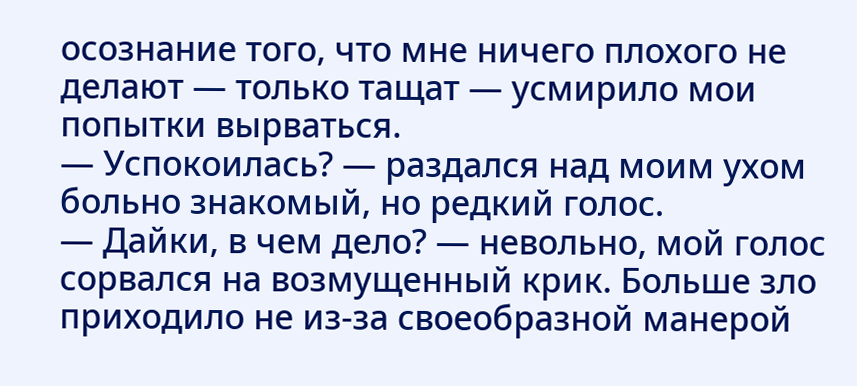осознание того, что мне ничего плохого не делают — только тащат — усмирило мои попытки вырваться.
— Успокоилась? — раздался над моим ухом больно знакомый, но редкий голос.
— Дайки, в чем дело? — невольно, мой голос сорвался на возмущенный крик. Больше зло приходило не из-за своеобразной манерой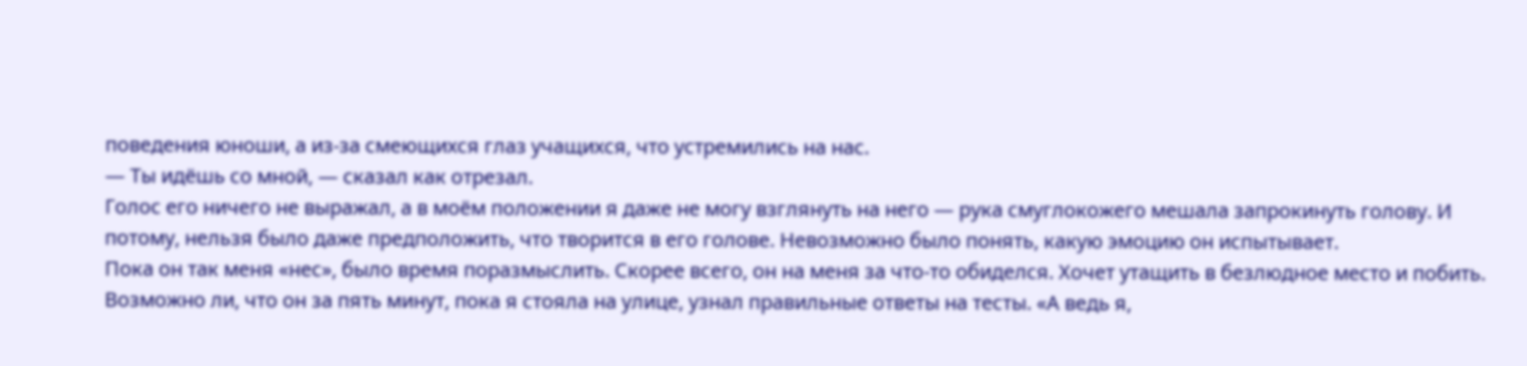поведения юноши, а из-за смеющихся глаз учащихся, что устремились на нас.
— Ты идёшь со мной, — сказал как отрезал.
Голос его ничего не выражал, а в моём положении я даже не могу взглянуть на него — рука смуглокожего мешала запрокинуть голову. И потому, нельзя было даже предположить, что творится в его голове. Невозможно было понять, какую эмоцию он испытывает.
Пока он так меня «нес», было время поразмыслить. Скорее всего, он на меня за что-то обиделся. Хочет утащить в безлюдное место и побить. Возможно ли, что он за пять минут, пока я стояла на улице, узнал правильные ответы на тесты. «А ведь я,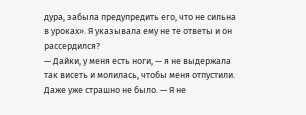дура, забыла предупредить его, что не сильна в уроках». Я указывала ему не те ответы и он рассердился?
— Дайки, у меня есть ноги, — я не выдержала так висеть и молилась, чтобы меня отпустили. Даже уже страшно не было. — Я не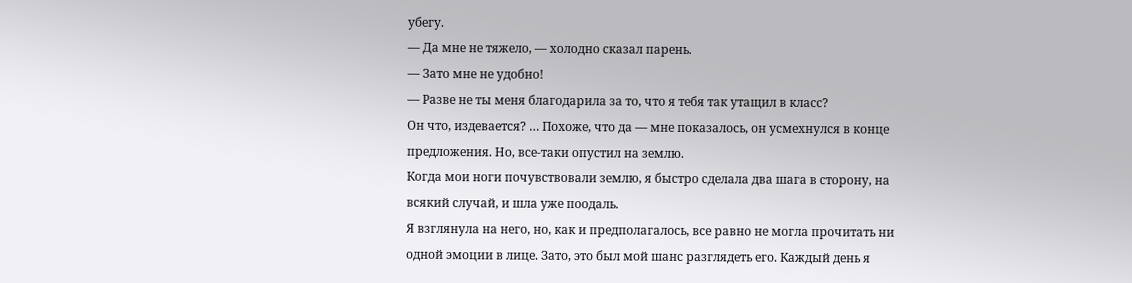убегу.
— Да мне не тяжело, — холодно сказал парень.
— Зато мне не удобно!
— Разве не ты меня благодарила за то, что я тебя так утащил в класс?
Он что, издевается? … Похоже, что да — мне показалось, он усмехнулся в конце предложения. Но, все-таки опустил на землю.
Когда мои ноги почувствовали землю, я быстро сделала два шага в сторону, на всякий случай, и шла уже поодаль.
Я взглянула на него, но, как и предполагалось, все равно не могла прочитать ни одной эмоции в лице. Зато, это был мой шанс разглядеть его. Каждый день я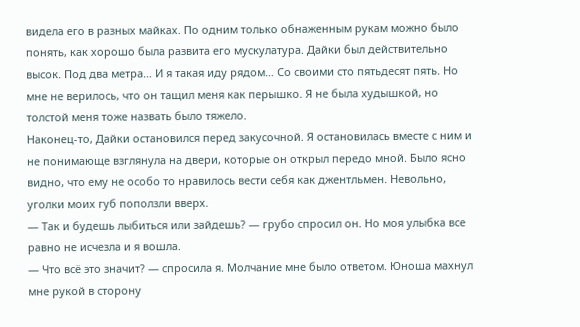видела его в разных майках. По одним только обнаженным рукам можно было понять, как хорошо была развита его мускулатура. Дайки был действительно высок. Под два метра… И я такая иду рядом… Со своими сто пятьдесят пять. Но мне не верилось, что он тащил меня как перышко. Я не была худышкой, но толстой меня тоже назвать было тяжело.
Наконец-то, Дайки остановился перед закусочной. Я остановилась вместе с ним и не понимающе взглянула на двери, которые он открыл передо мной. Было ясно видно, что ему не особо то нравилось вести себя как джентльмен. Невольно, уголки моих губ поползли вверх.
— Так и будешь лыбиться или зайдешь? — грубо спросил он. Но моя улыбка все равно не исчезла и я вошла.
— Что всё это значит? — спросила я. Молчание мне было ответом. Юноша махнул мне рукой в сторону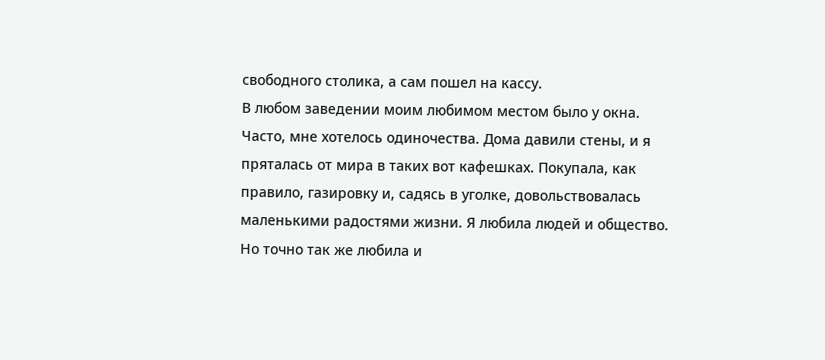свободного столика, а сам пошел на кассу.
В любом заведении моим любимом местом было у окна. Часто, мне хотелось одиночества. Дома давили стены, и я пряталась от мира в таких вот кафешках. Покупала, как правило, газировку и, садясь в уголке, довольствовалась маленькими радостями жизни. Я любила людей и общество. Но точно так же любила и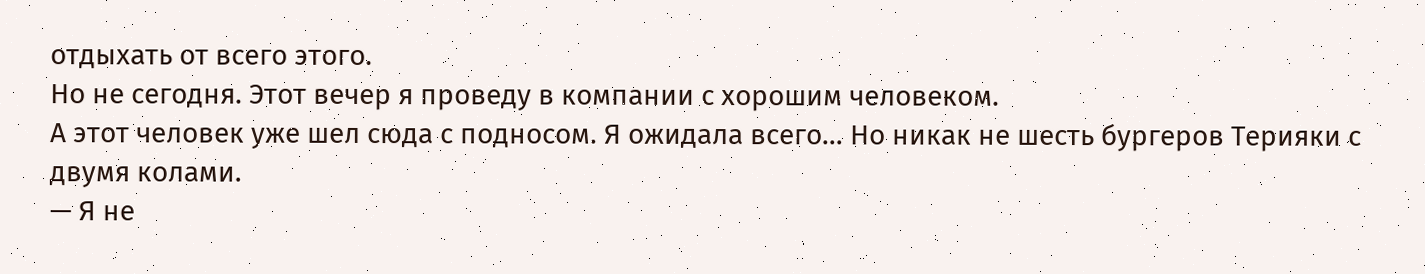отдыхать от всего этого.
Но не сегодня. Этот вечер я проведу в компании с хорошим человеком.
А этот человек уже шел сюда с подносом. Я ожидала всего… Но никак не шесть бургеров Терияки с двумя колами.
— Я не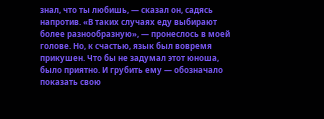знал, что ты любишь, — сказал он, садясь напротив. «В таких случаях еду выбирают более разнообразную», — пронеслось в моей голове. Но, к счастью, язык был вовремя прикушен. Что бы не задумал этот юноша, было приятно. И грубить ему — обозначало показать свою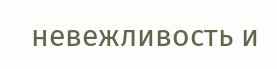невежливость и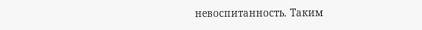невоспитанность. Таким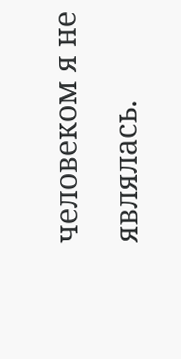человеком я не являлась.